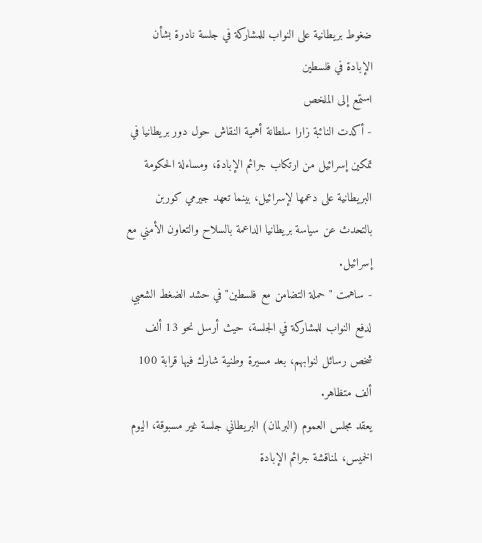ضغوط بريطانية على النواب للمشاركة في جلسة نادرة بشأن الإبادة في فلسطين
استمع إلى الملخص
- أكدت النائبة زارا سلطانة أهمية النقاش حول دور بريطانيا في تمكين إسرائيل من ارتكاب جرائم الإبادة، ومساءلة الحكومة البريطانية على دعمها لإسرائيل، بينما تعهد جيرمي كوربن بالتحدث عن سياسة بريطانيا الداعمة بالسلاح والتعاون الأمني مع إسرائيل.
- ساهمت "حملة التضامن مع فلسطين" في حشد الضغط الشعبي لدفع النواب للمشاركة في الجلسة، حيث أرسل نحو 13 ألف شخص رسائل لنوابهم، بعد مسيرة وطنية شارك فيها قرابة 100 ألف متظاهر.
يعقد مجلس العموم (البرلمان) البريطاني جلسة غير مسبوقة، اليوم الخميس، لمناقشة جرائم الإبادة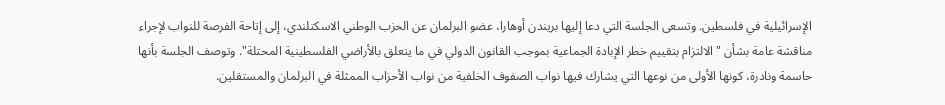الإسرائيلية في فلسطين. وتسعى الجلسة التي دعا إليها بريندن أوهارا، عضو البرلمان عن الحزب الوطني الاسكتلندي، إلى إتاحة الفرصة للنواب لإجراء مناقشة عامة بشأن "الالتزام بتقييم خطر الإبادة الجماعية بموجب القانون الدولي في ما يتعلق بالأراضي الفلسطينية المحتلة". وتوصف الجلسة بأنها حاسمة ونادرة، كونها الأولى من نوعها التي يشارك فيها نواب الصفوف الخلفية من نواب الأحزاب الممثلة في البرلمان والمستقلين.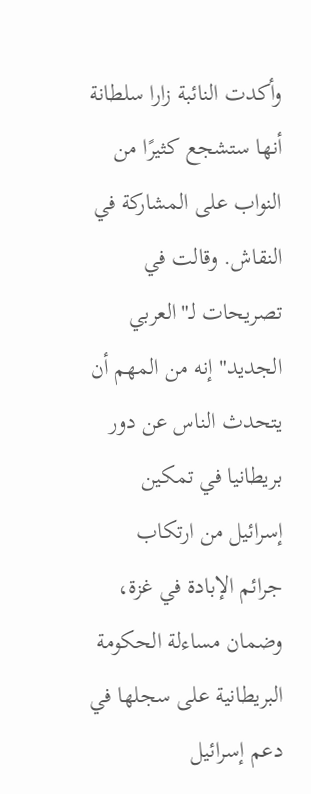وأكدت النائبة زارا سلطانة أنها ستشجع كثيرًا من النواب على المشاركة في النقاش. وقالت في تصريحات لـ"العربي الجديد" إنه من المهم أن يتحدث الناس عن دور بريطانيا في تمكين إسرائيل من ارتكاب جرائم الإبادة في غزة، وضمان مساءلة الحكومة البريطانية على سجلها في دعم إسرائيل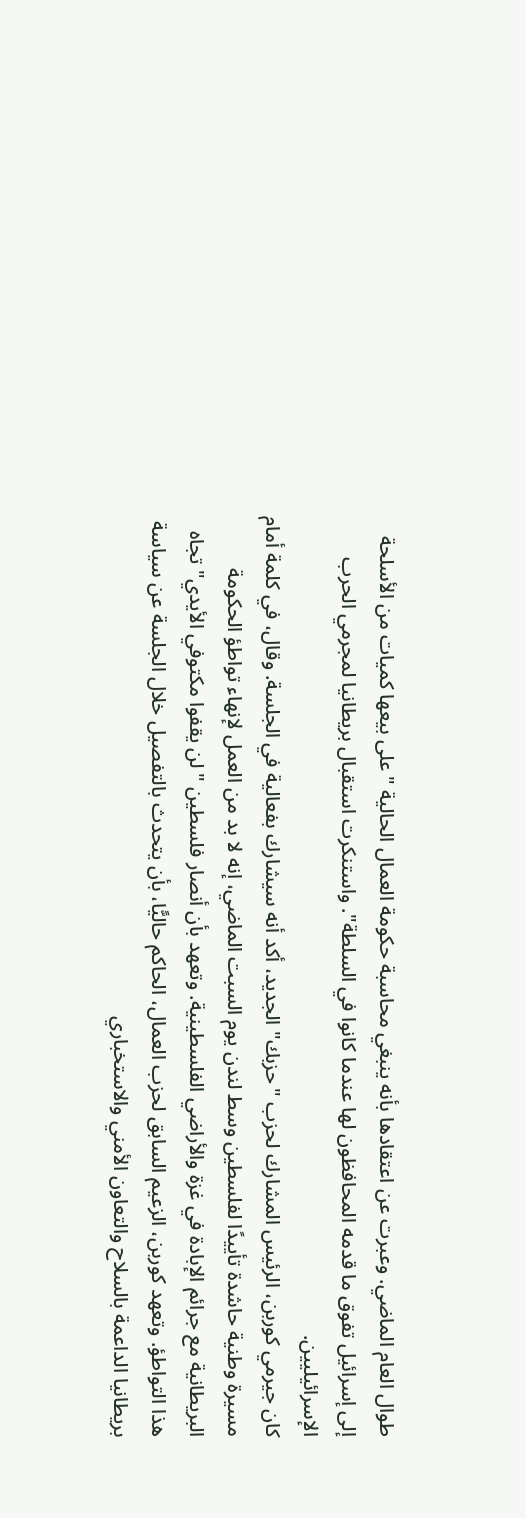طوال العام الماضي. وعبرت عن اعتقادها بأنه ينبغي محاسبة حكومة العمال الحالية "على بيعها كميات من الأسلحة إلى إسرائيل تفوق ما قدمه المحافظون لها عندما كانوا في السلطة". واستنكرت استقبال بريطانيا لمجرمي الحرب الإسرائيليين.
كان جيرمي كوربن، الرئيس المشارك لحزب "حزبك" الجديد، أكد أنه سيشارك بفعالية في الجلسة. وقال، في كلمة أمام مسيرة وطنية حاشدة تأييدًا لفلسطين وسط لندن يوم السبت الماضي، إنه لا بد من العمل لإنهاء تواطؤ الحكومة البريطانية مع جرائم الإبادة في غزة والأراضي الفلسطينية. وتعهد بأن أنصار فلسطين "لن يقفوا مكتوفي الأيدي" تجاه هذا التواطؤ. وتعهد كوربن، الزعيم السابق لحزب العمال، الحاكم حاليًّا، بأن يتحدث بالتفصيل خلال الجلسة عن سياسة بريطانيا الداعمة بالسلاح والتعاون الأمني والاستخباري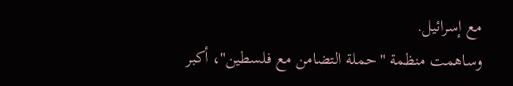مع إسرائيل.
وساهمت منظمة "حملة التضامن مع فلسطين"، أكبر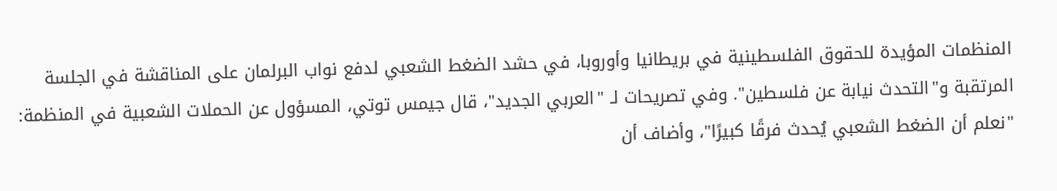المنظمات المؤيدة للحقوق الفلسطينية في بريطانيا وأوروبا، في حشد الضغط الشعبي لدفع نواب البرلمان على المناقشة في الجلسة المرتقبة و"التحدث نيابة عن فلسطين". وفي تصريحات لـ "العربي الجديد"، قال جيمس توتي، المسؤول عن الحملات الشعبية في المنظمة: "نعلم أن الضغط الشعبي يُحدث فرقًا كبيرًا"، وأضاف أن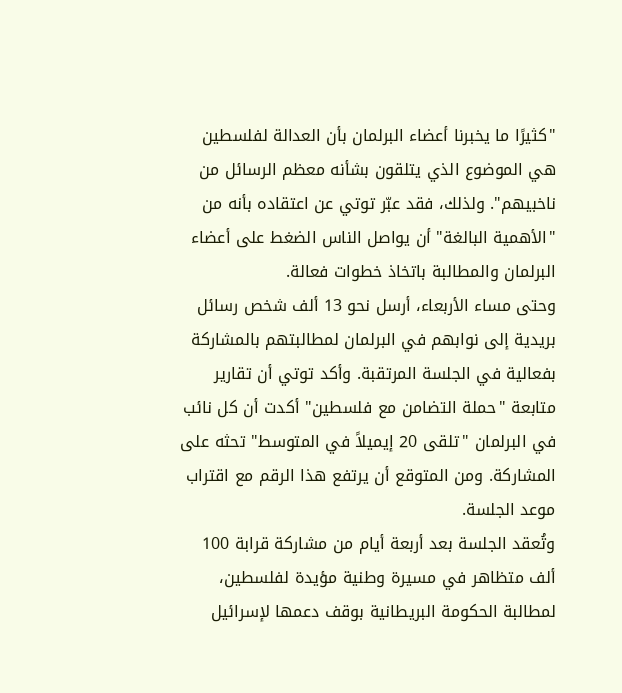"كثيرًا ما يخبرنا أعضاء البرلمان بأن العدالة لفلسطين هي الموضوع الذي يتلقون بشأنه معظم الرسائل من ناخبيهم". ولذلك، فقد عبّر توتي عن اعتقاده بأنه من "الأهمية البالغة" أن يواصل الناس الضغط على أعضاء البرلمان والمطالبة باتخاذ خطوات فعالة.
وحتى مساء الأربعاء، أرسل نحو 13 ألف شخص رسائل بريدية إلى نوابهم في البرلمان لمطالبتهم بالمشاركة بفعالية في الجلسة المرتقبة. وأكد توتي أن تقارير متابعة "حملة التضامن مع فلسطين" أكدت أن كل نائب في البرلمان "تلقى 20 إيميلاً في المتوسط" تحثه على المشاركة. ومن المتوقع أن يرتفع هذا الرقم مع اقتراب موعد الجلسة.
وتُعقد الجلسة بعد أربعة أيام من مشاركة قرابة 100 ألف متظاهر في مسيرة وطنية مؤيدة لفلسطين، لمطالبة الحكومة البريطانية بوقف دعمها لإسرائيل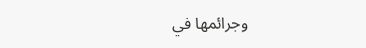وجرائمها في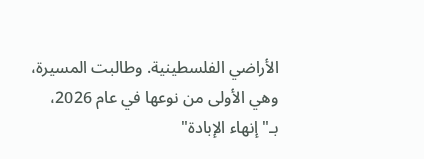الأراضي الفلسطينية. وطالبت المسيرة، وهي الأولى من نوعها في عام 2026، بـ"إنهاء الإبادة"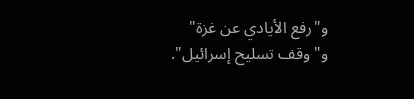و"رفع الأيادي عن غزة" و"وقف تسليح إسرائيل".